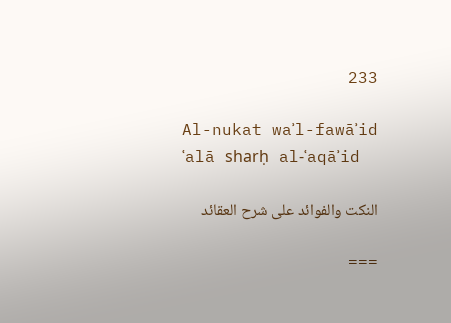233

Al-nukat waʾl-fawāʾid ʿalā sharḥ al-ʿaqāʾid

النكت والفوائد على شرح العقائد

===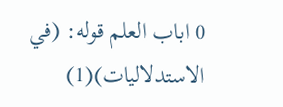0 اباب العلم قوله: (في الاستدلاليات)(1)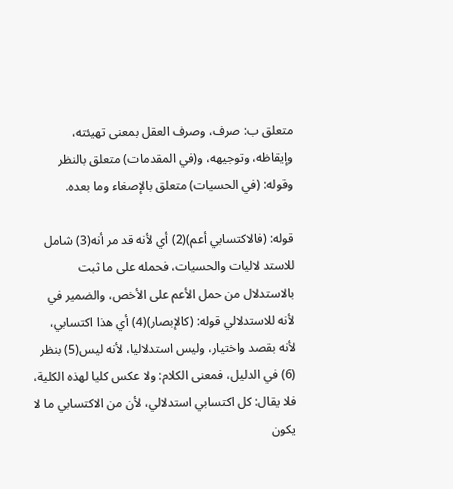متعلق ب: صرف، وصرف العقل بمعنى تهيئته، وإيقاظه، وتوجيهه، و(في المقدمات) متعلق بالنظر وقوله: (في الحسيات) متعلق بالإصغاء وما بعده.

قوله: (فالاكتسابي أعم)(2) أي لأنه قد مر أنه(3) شامل للاستد لاليات والحسيات، فحمله على ما ثبت بالاستدلال من حمل الأعم على الأخص، والضمير في لأنه للاستدلالي قوله: (كالإبصار)(4) أي هذا اكتسابي، لأنه بقصد واختيار، وليس استدلاليا، لأنه ليس(5) بنظر (6) في الدليل، فمعنى الكلام: ولا عكس كليا لهذه الكلية، فلا يقال: كل اكتسابي استدلالي، لأن من الاكتسابي ما لا يكون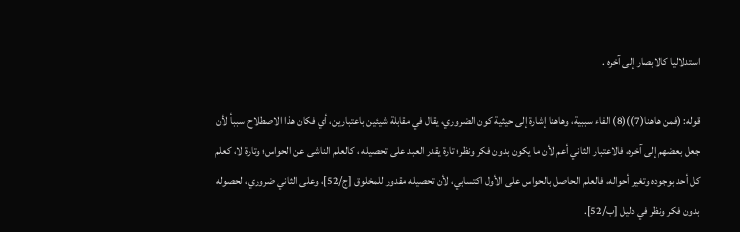استدلاليا كالابصار إلى آخره .

قوله: (فمن هاهنا(7))(8) الفاء سببية، وهاهنا إشارة إلى حيثية كون الضروري، يقال في مقابلة شيئين باعتبارين، أي فكان هذا الاصطلاح سببأ لأن جعل بعضهم إلى آخره، فالاعتبار الثاني أعم لأن ما يكون بدون فكر ونظر؛ تارة يقدر العبد على تحصيله ، كالعلم الناشى عن الحواس؛ وتارة لا، كعلم كل أحد بوجوده وتغير أحواله، فالعلم الحاصل بالحواس على الأول اكتسابي، لأن تحصيله مقدور للمخلوق [ج/52]، وعلى الثاني ضروري، لحصوله بدون فكر ونظر في دليل [ب/52].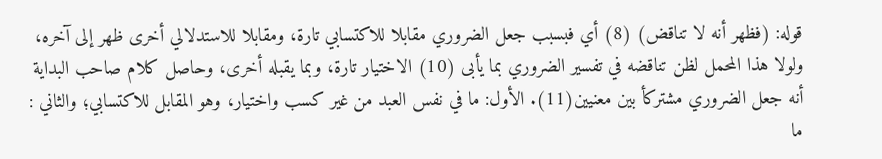قوله: (فظهر أنه لا تناقض) (8) أي فبسبب جعل الضروري مقابلا للاكتسابي تارة، ومقابلا للاستدلالي أخرى ظهر إلى آخره، ولولا هذا المحمل لظن تناقضه في تفسير الضروري بما يأبى (10) الاختيار تارة، وبما يقبله أخرى، وحاصل كلام صاحب البداية أنه جعل الضروري مشتركأ بين معنيين(11). الأول: ما في نفس العبد من غير كسب واختيار، وهو المقابل للاكتسابي؛ والثاني : ما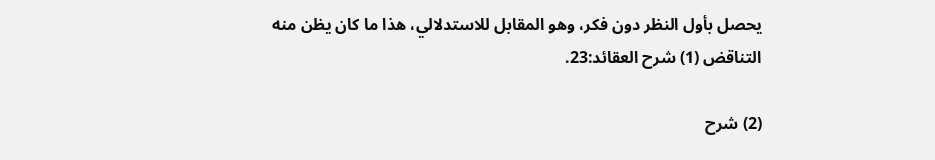يحصل بأول النظر دون فكر، وهو المقابل للاستدلالي، هذا ما كان يظن منه التناقض (1) شرح العقائد:23.

(2) شرح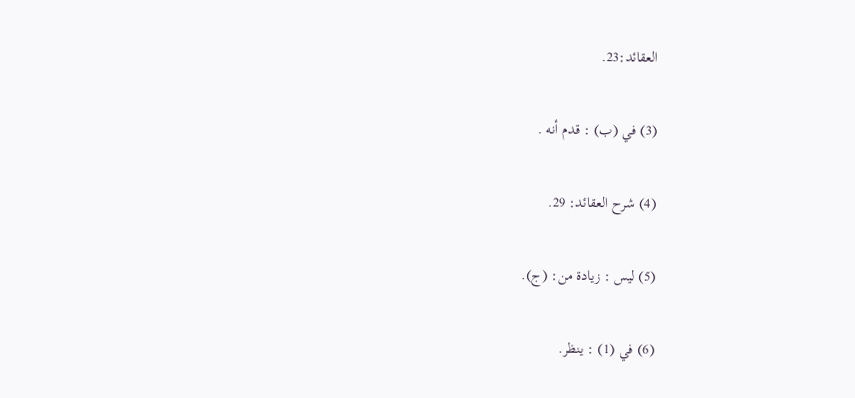العقائد:23.

(3) في (ب) : قدم أنه .

(4) شرح العقائد: 29.

(5) ليس : زيادة من: (ج).

(6) في (1) : ينظر.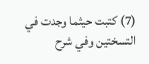(7) كتبت حيثما وجدت في التسختين وفي شرح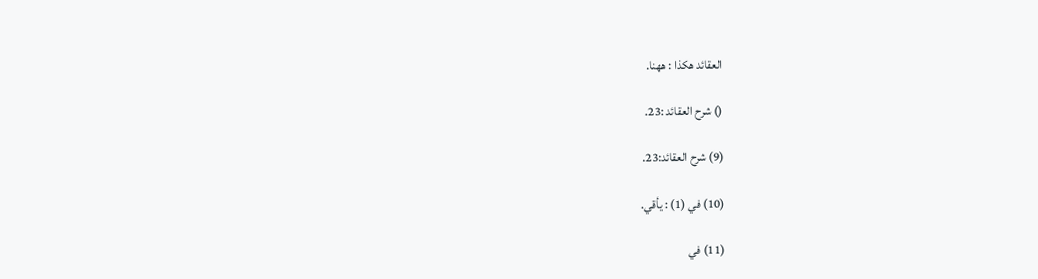العقائد هكذا : ههنا.

() شرح العقائد :23.

(9) شرح العقائد:23.

(10) في (1) : يأقي.

(11) في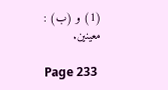(1) و (ب) : معينين.

Page 233